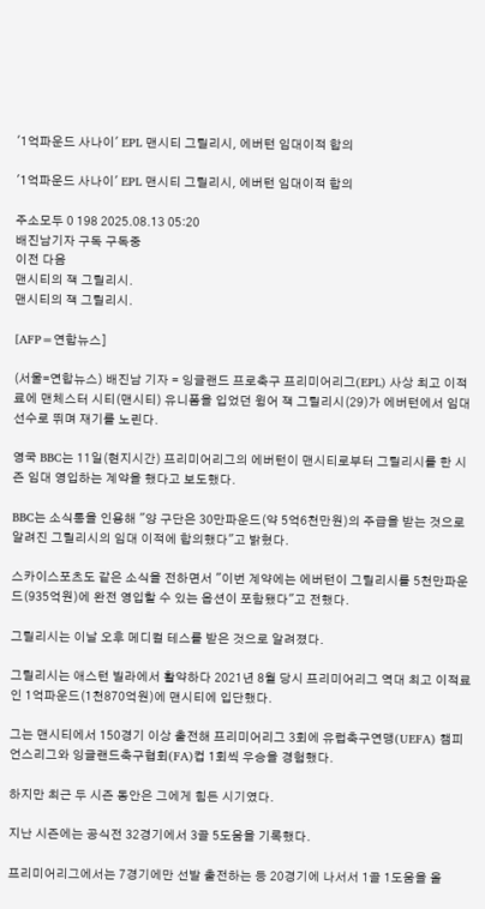'1억파운드 사나이' EPL 맨시티 그릴리시, 에버턴 임대이적 합의

'1억파운드 사나이' EPL 맨시티 그릴리시, 에버턴 임대이적 합의

주소모두 0 198 2025.08.13 05:20
배진남기자 구독 구독중
이전 다음
맨시티의 잭 그릴리시.
맨시티의 잭 그릴리시.

[AFP=연합뉴스]

(서울=연합뉴스) 배진남 기자 = 잉글랜드 프로축구 프리미어리그(EPL) 사상 최고 이적료에 맨체스터 시티(맨시티) 유니폼을 입었던 윙어 잭 그릴리시(29)가 에버턴에서 임대 선수로 뛰며 재기를 노린다.

영국 BBC는 11일(현지시간) 프리미어리그의 에버턴이 맨시티로부터 그릴리시를 한 시즌 임대 영입하는 계약을 했다고 보도했다.

BBC는 소식통을 인용해 "양 구단은 30만파운드(약 5억6천만원)의 주급을 받는 것으로 알려진 그릴리시의 임대 이적에 합의했다"고 밝혔다.

스카이스포츠도 같은 소식을 전하면서 "이번 계약에는 에버턴이 그릴리시를 5천만파운드(935억원)에 완전 영입할 수 있는 옵션이 포함됐다"고 전했다.

그릴리시는 이날 오후 메디컬 테스를 받은 것으로 알려졌다.

그릴리시는 애스턴 빌라에서 활약하다 2021년 8월 당시 프리미어리그 역대 최고 이적료인 1억파운드(1천870억원)에 맨시티에 입단했다.

그는 맨시티에서 150경기 이상 출전해 프리미어리그 3회에 유럽축구연맹(UEFA) 챔피언스리그와 잉글랜드축구협회(FA)컵 1회씩 우승을 경험했다.

하지만 최근 두 시즌 동안은 그에게 힘든 시기였다.

지난 시즌에는 공식전 32경기에서 3골 5도움을 기록했다.

프리미어리그에서는 7경기에만 선발 출전하는 등 20경기에 나서서 1골 1도움을 올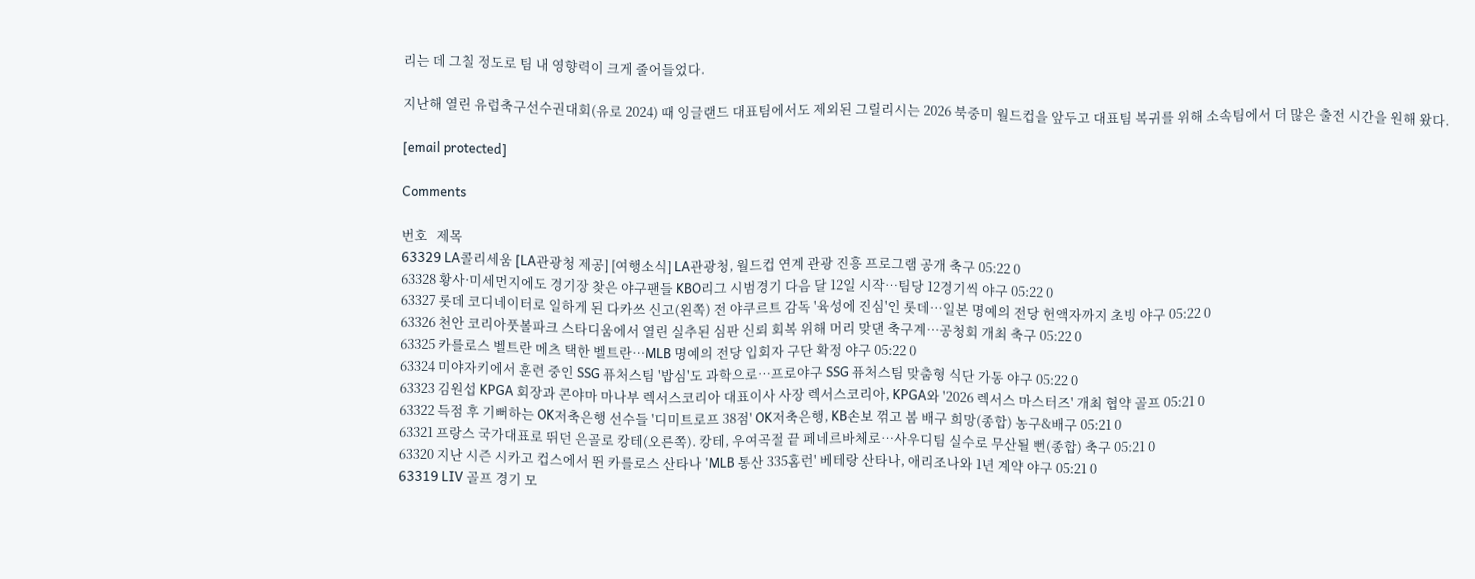리는 데 그칠 정도로 팀 내 영향력이 크게 줄어들었다.

지난해 열린 유럽축구선수권대회(유로 2024) 때 잉글랜드 대표팀에서도 제외된 그릴리시는 2026 북중미 월드컵을 앞두고 대표팀 복귀를 위해 소속팀에서 더 많은 출전 시간을 원해 왔다.

[email protected]

Comments

번호   제목
63329 LA콜리세움 [LA관광청 제공] [여행소식] LA관광청, 월드컵 연계 관광 진흥 프로그램 공개 축구 05:22 0
63328 황사·미세먼지에도 경기장 찾은 야구팬들 KBO리그 시범경기 다음 달 12일 시작…팀당 12경기씩 야구 05:22 0
63327 롯데 코디네이터로 일하게 된 다카쓰 신고(왼쪽) 전 야쿠르트 감독 '육성에 진심'인 롯데…일본 명예의 전당 헌액자까지 초빙 야구 05:22 0
63326 천안 코리아풋볼파크 스타디움에서 열린 실추된 심판 신뢰 회복 위해 머리 맞댄 축구계…공청회 개최 축구 05:22 0
63325 카를로스 벨트란 메츠 택한 벨트란…MLB 명예의 전당 입회자 구단 확정 야구 05:22 0
63324 미야자키에서 훈련 중인 SSG 퓨처스팀 '밥심'도 과학으로…프로야구 SSG 퓨처스팀 맞춤형 식단 가동 야구 05:22 0
63323 김원섭 KPGA 회장과 콘야마 마나부 렉서스코리아 대표이사 사장 렉서스코리아, KPGA와 '2026 렉서스 마스터즈' 개최 협약 골프 05:21 0
63322 득점 후 기뻐하는 OK저축은행 선수들 '디미트로프 38점' OK저축은행, KB손보 꺾고 봄 배구 희망(종합) 농구&배구 05:21 0
63321 프랑스 국가대표로 뛰던 은골로 캉테(오른쪽). 캉테, 우여곡절 끝 페네르바체로…사우디팀 실수로 무산될 뻔(종합) 축구 05:21 0
63320 지난 시즌 시카고 컵스에서 뛴 카를로스 산타나 'MLB 통산 335홈런' 베테랑 산타나, 애리조나와 1년 계약 야구 05:21 0
63319 LIV 골프 경기 모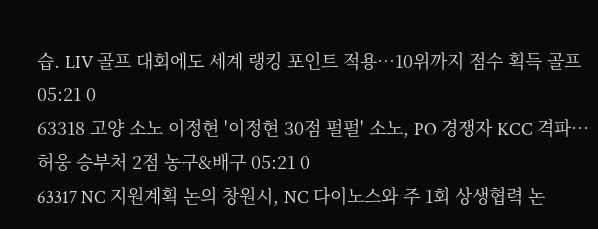습. LIV 골프 대회에도 세계 랭킹 포인트 적용…10위까지 점수 획득 골프 05:21 0
63318 고양 소노 이정현 '이정현 30점 펄펄' 소노, PO 경쟁자 KCC 격파…허웅 승부처 2점 농구&배구 05:21 0
63317 NC 지원계획 논의 창원시, NC 다이노스와 주 1회 상생협력 논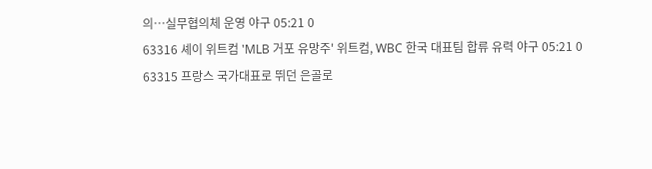의…실무협의체 운영 야구 05:21 0
63316 셰이 위트컴 'MLB 거포 유망주' 위트컴, WBC 한국 대표팀 합류 유력 야구 05:21 0
63315 프랑스 국가대표로 뛰던 은골로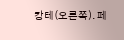캉테(오른쪽). 페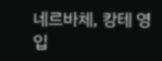네르바체, 캉테 영입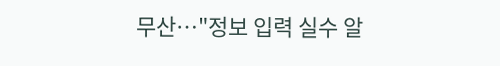무산…"정보 입력 실수 알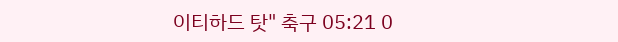이티하드 탓" 축구 05:21 0